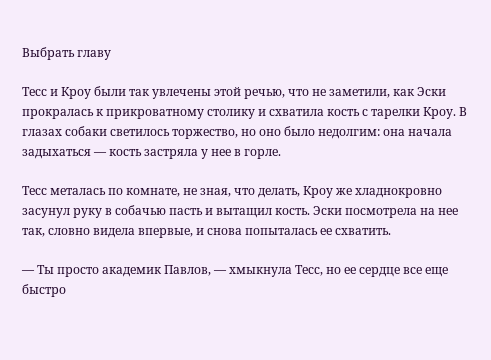Выбрать главу

Тесс и Кроу были так увлечены этой речью, что не заметили, как Эски прокралась к прикроватному столику и схватила кость с тарелки Кроу. В глазах собаки светилось торжество, но оно было недолгим: она начала задыхаться — кость застряла у нее в горле.

Тесс металась по комнате, не зная, что делать, Кроу же хладнокровно засунул руку в собачью пасть и вытащил кость. Эски посмотрела на нее так, словно видела впервые, и снова попыталась ее схватить.

— Ты просто академик Павлов, — хмыкнула Тесс, но ее сердце все еще быстро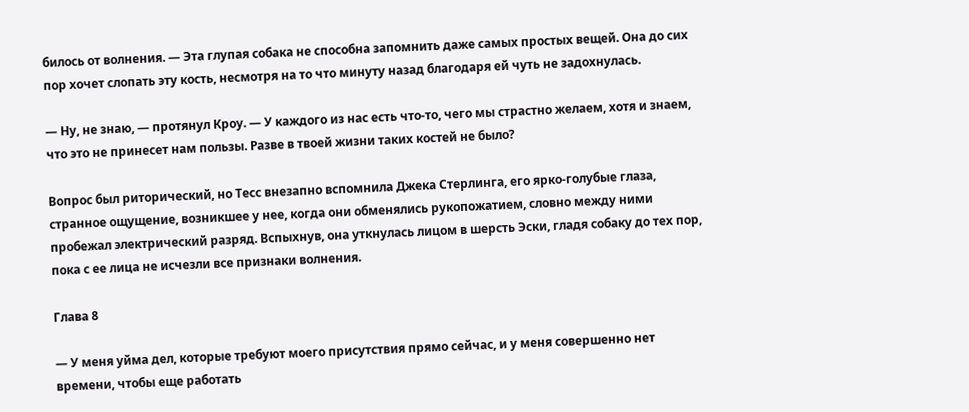билось от волнения. — Эта глупая собака не способна запомнить даже самых простых вещей. Она до сих пор хочет слопать эту кость, несмотря на то что минуту назад благодаря ей чуть не задохнулась.

— Ну, не знаю, — протянул Кроу. — У каждого из нас есть что-то, чего мы страстно желаем, хотя и знаем, что это не принесет нам пользы. Разве в твоей жизни таких костей не было?

Вопрос был риторический, но Тесс внезапно вспомнила Джека Стерлинга, его ярко-голубые глаза, странное ощущение, возникшее у нее, когда они обменялись рукопожатием, словно между ними пробежал электрический разряд. Вспыхнув, она уткнулась лицом в шерсть Эски, гладя собаку до тех пор, пока с ее лица не исчезли все признаки волнения.

Глава 8

— У меня уйма дел, которые требуют моего присутствия прямо сейчас, и у меня совершенно нет времени, чтобы еще работать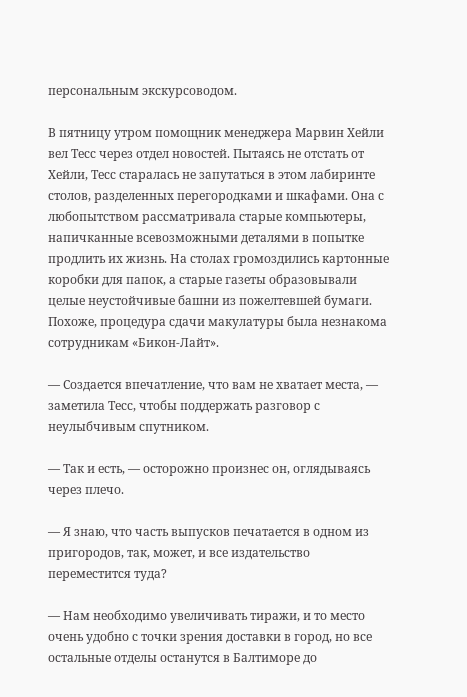персональным экскурсоводом.

В пятницу утром помощник менеджера Марвин Хейли вел Тесс через отдел новостей. Пытаясь не отстать от Хейли, Тесс старалась не запутаться в этом лабиринте столов, разделенных перегородками и шкафами. Она с любопытством рассматривала старые компьютеры, напичканные всевозможными деталями в попытке продлить их жизнь. На столах громоздились картонные коробки для папок, а старые газеты образовывали целые неустойчивые башни из пожелтевшей бумаги. Похоже, процедура сдачи макулатуры была незнакома сотрудникам «Бикон-Лайт».

— Создается впечатление, что вам не хватает места, — заметила Тесс, чтобы поддержать разговор с неулыбчивым спутником.

— Так и есть, — осторожно произнес он, оглядываясь через плечо.

— Я знаю, что часть выпусков печатается в одном из пригородов, так, может, и все издательство переместится туда?

— Нам необходимо увеличивать тиражи, и то место очень удобно с точки зрения доставки в город, но все остальные отделы останутся в Балтиморе до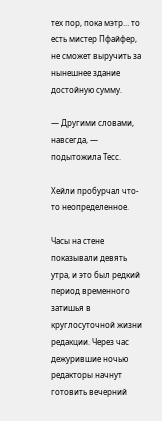тех пор, пока мэтр… то есть мистер Пфайфер, не сможет выручить за нынешнее здание достойную сумму.

— Другими словами, навсегда, — подытожила Тесс.

Хейли пробурчал что-то неопределенное.

Часы на стене показывали девять утра, и это был редкий период временного затишья в круглосуточной жизни редакции. Через час дежурившие ночью редакторы начнут готовить вечерний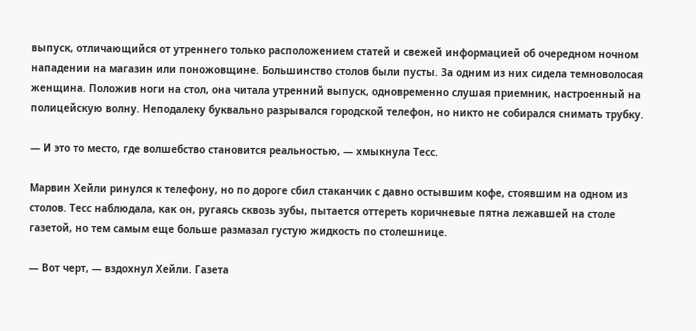выпуск, отличающийся от утреннего только расположением статей и свежей информацией об очередном ночном нападении на магазин или поножовщине. Большинство столов были пусты. За одним из них сидела темноволосая женщина. Положив ноги на стол, она читала утренний выпуск, одновременно слушая приемник, настроенный на полицейскую волну. Неподалеку буквально разрывался городской телефон, но никто не собирался снимать трубку.

— И это то место, где волшебство становится реальностью, — хмыкнула Тесс.

Марвин Хейли ринулся к телефону, но по дороге сбил стаканчик с давно остывшим кофе, стоявшим на одном из столов. Тесс наблюдала, как он, ругаясь сквозь зубы, пытается оттереть коричневые пятна лежавшей на столе газетой, но тем самым еще больше размазал густую жидкость по столешнице.

— Вот черт, — вздохнул Хейли. Газета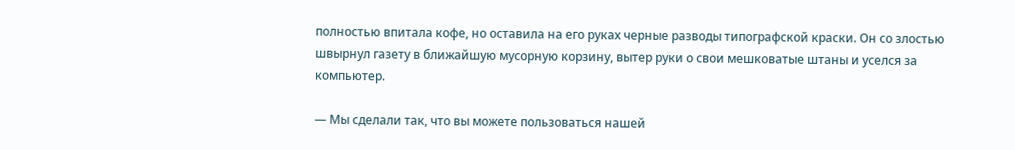полностью впитала кофе, но оставила на его руках черные разводы типографской краски. Он со злостью швырнул газету в ближайшую мусорную корзину, вытер руки о свои мешковатые штаны и уселся за компьютер.

— Мы сделали так, что вы можете пользоваться нашей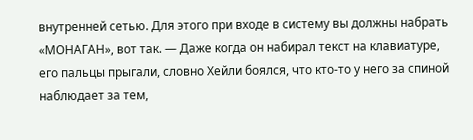внутренней сетью. Для этого при входе в систему вы должны набрать «МОНАГАН», вот так. — Даже когда он набирал текст на клавиатуре, его пальцы прыгали, словно Хейли боялся, что кто-то у него за спиной наблюдает за тем,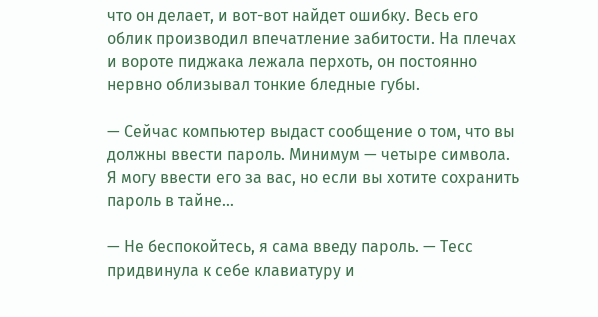что он делает, и вот-вот найдет ошибку. Весь его облик производил впечатление забитости. На плечах и вороте пиджака лежала перхоть, он постоянно нервно облизывал тонкие бледные губы.

— Сейчас компьютер выдаст сообщение о том, что вы должны ввести пароль. Минимум — четыре символа. Я могу ввести его за вас, но если вы хотите сохранить пароль в тайне…

— Не беспокойтесь, я сама введу пароль. — Тесс придвинула к себе клавиатуру и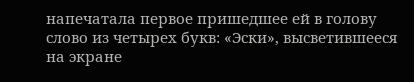напечатала первое пришедшее ей в голову слово из четырех букв: «Эски», высветившееся на экране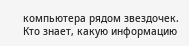компьютера рядом звездочек. Кто знает, какую информацию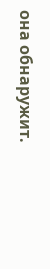она обнаружит.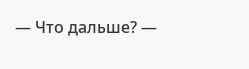— Что дальше? —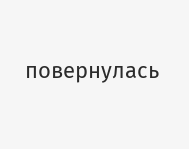повернулась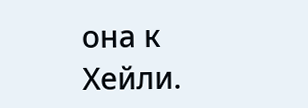она к Хейли.